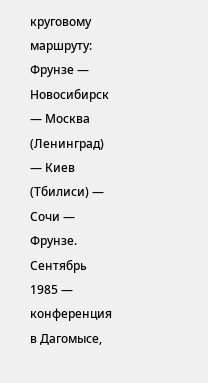круговому маршруту: Фрунзе — Новосибирск — Москва (Ленинград) — Киев (Тбилиси) — Сочи — Фрунзе. Сентябрь 1985 — конференция в Дагомысе,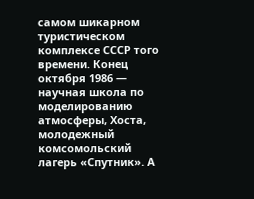самом шикарном туристическом комплексе СССР того времени. Конец октября 1986 — научная школа по моделированию атмосферы, Хоста, молодежный комсомольский лагерь «Спутник». А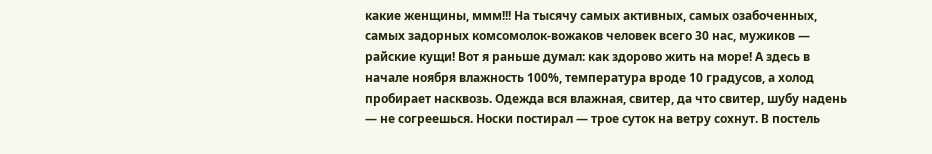какие женщины, ммм!!! На тысячу самых активных, самых озабоченных, самых задорных комсомолок-вожаков человек всего 30 нас, мужиков — райские кущи! Вот я раньше думал: как здорово жить на море! А здесь в начале ноября влажность 100%, температура вроде 10 градусов, а холод пробирает насквозь. Одежда вся влажная, свитер, да что свитер, шубу надень — не согреешься. Носки постирал — трое суток на ветру сохнут. В постель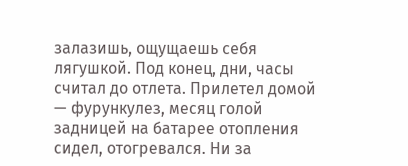залазишь, ощущаешь себя лягушкой. Под конец, дни, часы считал до отлета. Прилетел домой — фурункулез, месяц голой задницей на батарее отопления сидел, отогревался. Ни за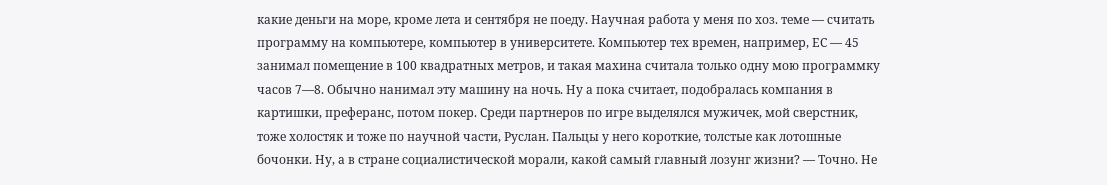какие деньги на море, кроме лета и сентября не поеду. Научная работа у меня по хоз. теме — считать программу на компьютере, компьютер в университете. Компьютер тех времен, например, ЕС — 45 занимал помещение в 100 квадратных метров, и такая махина считала только одну мою программку часов 7—8. Обычно нанимал эту машину на ночь. Ну а пока считает, подобралась компания в картишки, преферанс, потом покер. Среди партнеров по игре выделялся мужичек, мой сверстник, тоже холостяк и тоже по научной части, Руслан. Пальцы у него короткие, толстые как лотошные бочонки. Ну, а в стране социалистической морали, какой самый главный лозунг жизни? — Точно. Не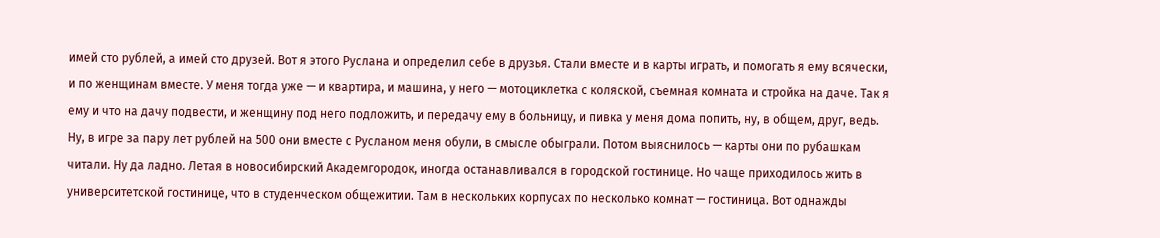имей сто рублей, а имей сто друзей. Вот я этого Руслана и определил себе в друзья. Стали вместе и в карты играть, и помогать я ему всячески, и по женщинам вместе. У меня тогда уже — и квартира, и машина, у него — мотоциклетка с коляской, съемная комната и стройка на даче. Так я ему и что на дачу подвести, и женщину под него подложить, и передачу ему в больницу, и пивка у меня дома попить, ну, в общем, друг, ведь. Ну, в игре за пару лет рублей на 500 они вместе с Русланом меня обули, в смысле обыграли. Потом выяснилось — карты они по рубашкам читали. Ну да ладно. Летая в новосибирский Академгородок, иногда останавливался в городской гостинице. Но чаще приходилось жить в университетской гостинице, что в студенческом общежитии. Там в нескольких корпусах по несколько комнат — гостиница. Вот однажды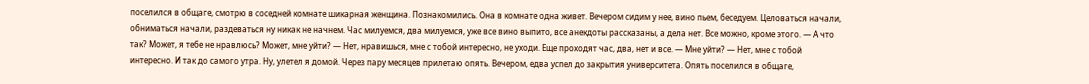поселился в общаге, смотрю в соседней комнате шикарная женщина. Познакомились. Она в комнате одна живет. Вечером сидим у нее, вино пьем, беседуем. Целоваться начали, обниматься начали, раздеваться ну никак не начнем. Час милуемся, два милуемся, уже все вино выпито, все анекдоты рассказаны, а дела нет. Все можно, кроме этого. — А что так? Может, я тебе не нравлюсь? Может, мне уйти? — Нет, нравишься, мне с тобой интересно, не уходи. Еще проходят час, два, нет и все. — Мне уйти? — Нет, мне с тобой интересно. И так до самого утра. Ну, улетел я домой. Через пару месяцев прилетаю опять. Вечером, едва успел до закрытия университета. Опять поселился в общаге,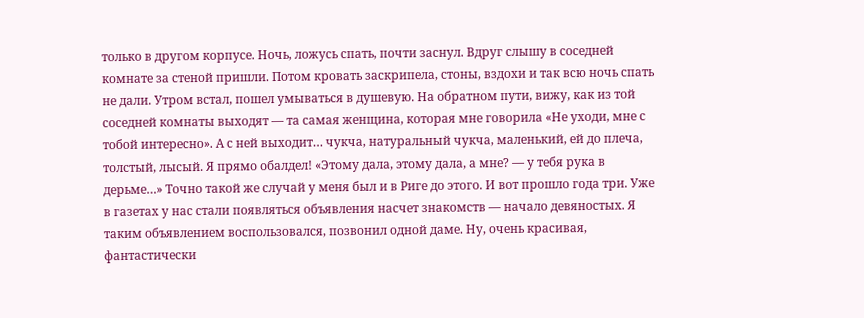только в другом корпусе. Ночь, ложусь спать, почти заснул. Вдруг слышу в соседней комнате за стеной пришли. Потом кровать заскрипела, стоны, вздохи и так всю ночь спать не дали. Утром встал, пошел умываться в душевую. На обратном пути, вижу, как из той соседней комнаты выходят — та самая женщина, которая мне говорила «Не уходи, мне с тобой интересно». А с ней выходит… чукча, натуральный чукча, маленький, ей до плеча, толстый, лысый. Я прямо обалдел! «Этому дала, этому дала, а мне? — у тебя рука в дерьме…» Точно такой же случай у меня был и в Риге до этого. И вот прошло года три. Уже в газетах у нас стали появляться объявления насчет знакомств — начало девяностых. Я таким объявлением воспользовался, позвонил одной даме. Ну, очень красивая, фантастически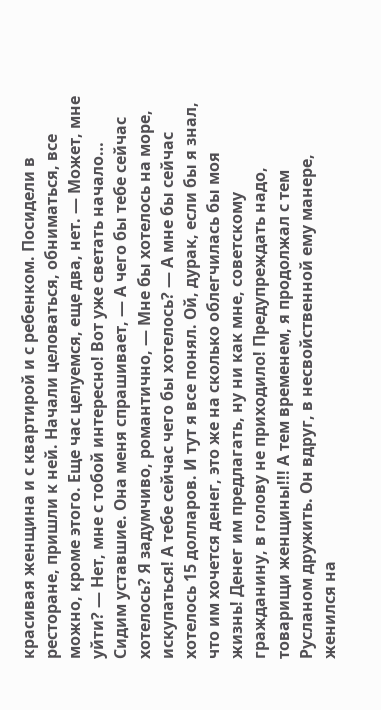красивая женщина и с квартирой и с ребенком. Посидели в ресторане, пришли к ней. Начали целоваться, обниматься, все можно, кроме этого. Еще час целуемся, еще два, нет. — Может, мне уйти? — Нет, мне с тобой интересно! Вот уже светать начало… Сидим уставшие. Она меня спрашивает, — А чего бы тебе сейчас хотелось? Я задумчиво, романтично, — Мне бы хотелось на море, искупаться! А тебе сейчас чего бы хотелось? — А мне бы сейчас хотелось 15 долларов. И тут я все понял. Ой, дурак, если бы я знал, что им хочется денег, это же на сколько облегчилась бы моя жизнь! Денег им предлагать, ну ни как мне, советскому гражданину, в голову не приходило! Предупреждать надо, товарищи женщины!!! А тем временем, я продолжал с тем Русланом дружить. Он вдруг, в несвойственной ему манере, женился на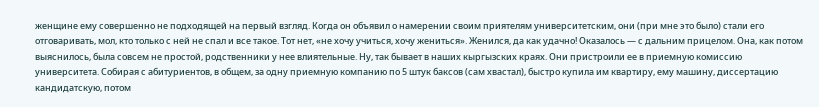женщине ему совершенно не подходящей на первый взгляд. Когда он объявил о намерении своим приятелям университетским, они (при мне это было) стали его отговаривать, мол, кто только с ней не спал и все такое. Тот нет, «не хочу учиться, хочу жениться». Женился, да как удачно! Оказалось — с дальним прицелом. Она, как потом выяснилось, была совсем не простой, родственники у нее влиятельные. Ну, так бывает в наших кыргызских краях. Они пристроили ее в приемную комиссию университета. Собирая с абитуриентов, в общем, за одну приемную компанию по 5 штук баксов (сам хвастал), быстро купила им квартиру, ему машину, диссертацию кандидатскую, потом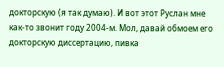докторскую (я так думаю). И вот этот Руслан мне как-то звонит году 2004-м. Мол, давай обмоем его докторскую диссертацию, пивка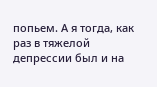попьем. А я тогда, как раз в тяжелой депрессии был и на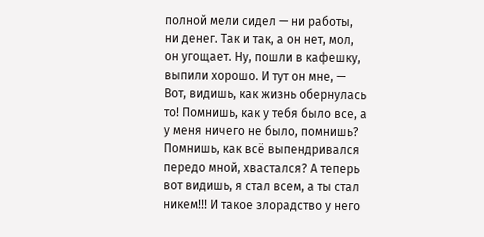полной мели сидел — ни работы, ни денег. Так и так, а он нет, мол, он угощает. Ну, пошли в кафешку, выпили хорошо. И тут он мне, — Вот, видишь, как жизнь обернулась то! Помнишь, как у тебя было все, а у меня ничего не было, помнишь? Помнишь, как всё выпендривался передо мной, хвастался? А теперь вот видишь, я стал всем, а ты стал никем!!! И такое злорадство у него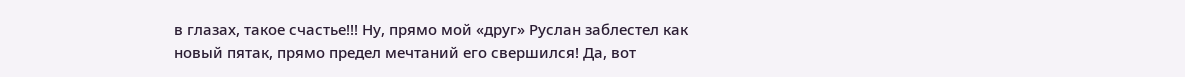в глазах, такое счастье!!! Ну, прямо мой «друг» Руслан заблестел как новый пятак, прямо предел мечтаний его свершился! Да, вот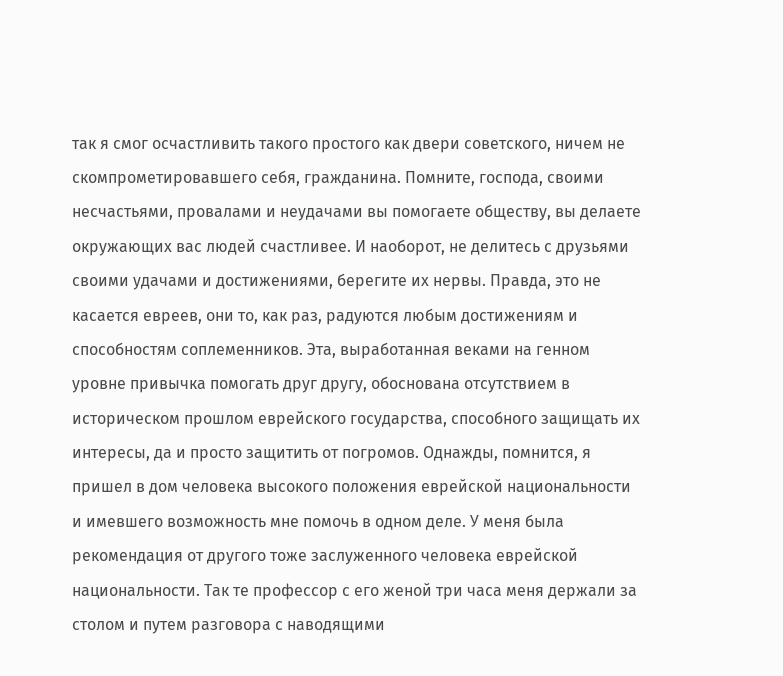так я смог осчастливить такого простого как двери советского, ничем не скомпрометировавшего себя, гражданина. Помните, господа, своими несчастьями, провалами и неудачами вы помогаете обществу, вы делаете окружающих вас людей счастливее. И наоборот, не делитесь с друзьями своими удачами и достижениями, берегите их нервы. Правда, это не касается евреев, они то, как раз, радуются любым достижениям и способностям соплеменников. Эта, выработанная веками на генном уровне привычка помогать друг другу, обоснована отсутствием в историческом прошлом еврейского государства, способного защищать их интересы, да и просто защитить от погромов. Однажды, помнится, я пришел в дом человека высокого положения еврейской национальности и имевшего возможность мне помочь в одном деле. У меня была рекомендация от другого тоже заслуженного человека еврейской национальности. Так те профессор с его женой три часа меня держали за столом и путем разговора с наводящими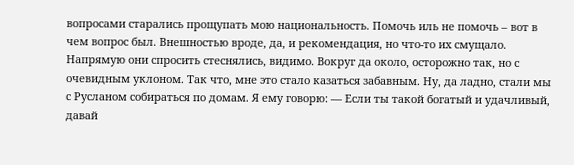вопросами старались прощупать мою национальность. Помочь иль не помочь – вот в чем вопрос был. Внешностью вроде, да, и рекомендация, но что-то их смущало. Напрямую они спросить стеснялись, видимо. Вокруг да около, осторожно так, но с очевидным уклоном. Так что, мне это стало казаться забавным. Ну, да ладно, стали мы с Русланом собираться по домам. Я ему говорю: — Если ты такой богатый и удачливый, давай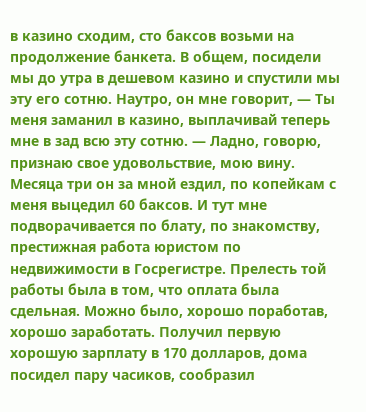в казино сходим, сто баксов возьми на продолжение банкета. В общем, посидели мы до утра в дешевом казино и спустили мы эту его сотню. Наутро, он мне говорит, — Ты меня заманил в казино, выплачивай теперь мне в зад всю эту сотню. — Ладно, говорю, признаю свое удовольствие, мою вину. Месяца три он за мной ездил, по копейкам с меня выцедил 60 баксов. И тут мне подворачивается по блату, по знакомству, престижная работа юристом по недвижимости в Госрегистре. Прелесть той работы была в том, что оплата была сдельная. Можно было, хорошо поработав, хорошо заработать. Получил первую хорошую зарплату в 170 долларов, дома посидел пару часиков, сообразил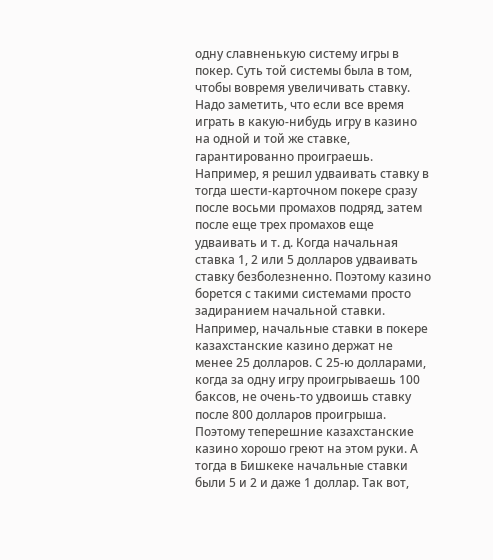одну славненькую систему игры в покер. Суть той системы была в том, чтобы вовремя увеличивать ставку. Надо заметить, что если все время играть в какую-нибудь игру в казино на одной и той же ставке, гарантированно проиграешь. Например, я решил удваивать ставку в тогда шести-карточном покере сразу после восьми промахов подряд, затем после еще трех промахов еще удваивать и т. д. Когда начальная ставка 1, 2 или 5 долларов удваивать ставку безболезненно. Поэтому казино борется с такими системами просто задиранием начальной ставки. Например, начальные ставки в покере казахстанские казино держат не менее 25 долларов. С 25-ю долларами, когда за одну игру проигрываешь 100 баксов, не очень-то удвоишь ставку после 800 долларов проигрыша. Поэтому теперешние казахстанские казино хорошо греют на этом руки. А тогда в Бишкеке начальные ставки были 5 и 2 и даже 1 доллар. Так вот,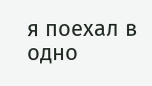я поехал в одно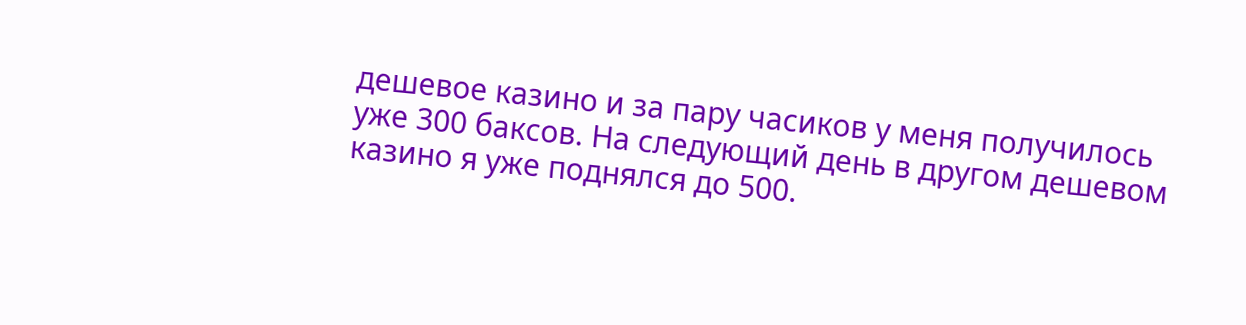дешевое казино и за пару часиков у меня получилось уже 300 баксов. На следующий день в другом дешевом казино я уже поднялся до 500.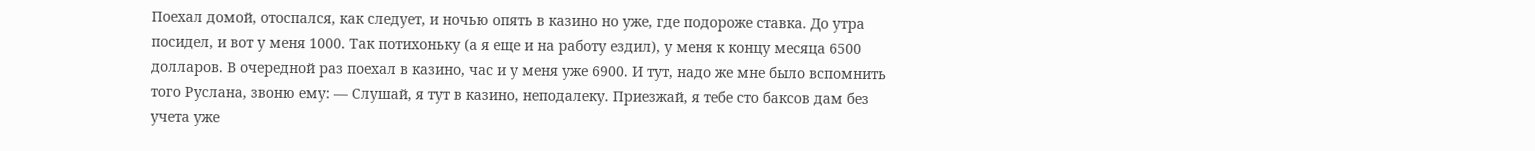Поехал домой, отоспался, как следует, и ночью опять в казино но уже, где подороже ставка. До утра посидел, и вот у меня 1000. Так потихоньку (а я еще и на работу ездил), у меня к концу месяца 6500 долларов. В очередной раз поехал в казино, час и у меня уже 6900. И тут, надо же мне было вспомнить того Руслана, звоню ему: — Слушай, я тут в казино, неподалеку. Приезжай, я тебе сто баксов дам без учета уже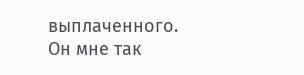выплаченного. Он мне так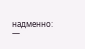надменно: —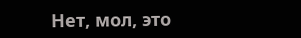Нет, мол, это